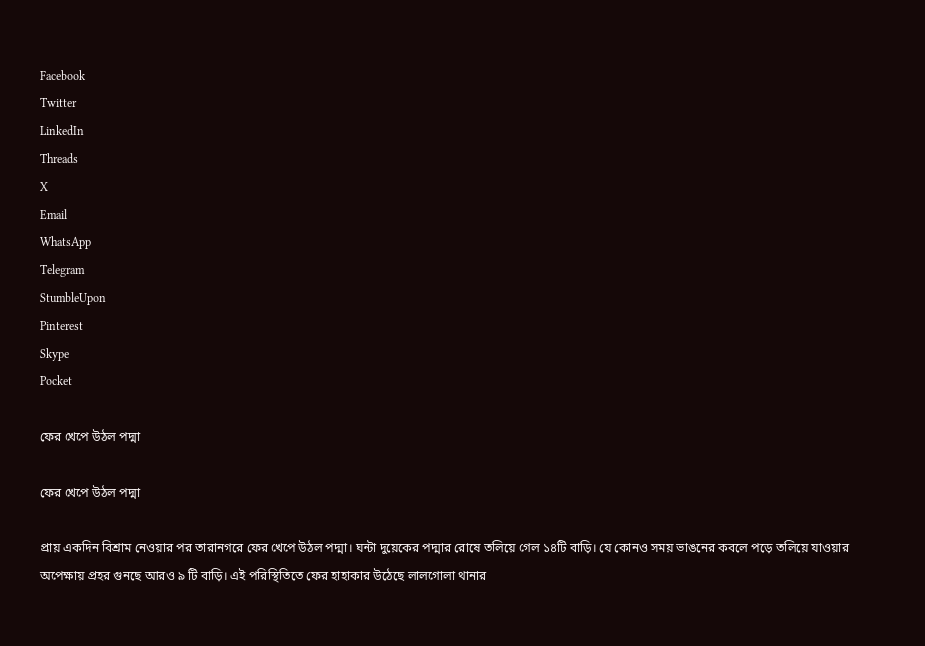Facebook
Twitter
LinkedIn
Threads
X
Email
WhatsApp
Telegram
StumbleUpon
Pinterest
Skype
Pocket

ফের খেপে উঠল পদ্মা

ফের খেপে উঠল পদ্মা

প্রায় একদিন বিশ্রাম নেওয়ার পর তারানগরে ফের খেপে উঠল পদ্মা। ঘন্টা দুয়েকের পদ্মার রোষে তলিয়ে গেল ১৪টি বাড়ি। যে কোনও সময় ভাঙনের কবলে পড়ে তলিয়ে যাওয়ার অপেক্ষায় প্রহর গুনছে আরও ৯ টি বাড়ি। এই পরিস্থিতিতে ফের হাহাকার উঠেছে লালগোলা থানার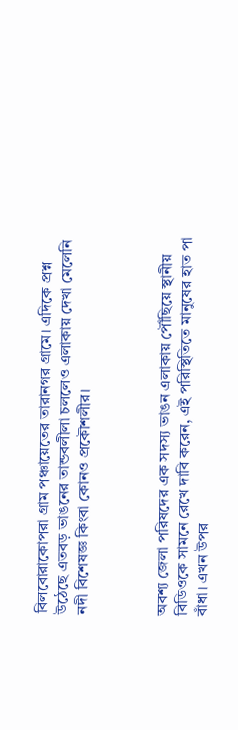বিলবোরাকোপরা গ্রাম পঞ্চায়েতের তারানগর গ্রামে। এদিকে প্রশ্ন উঠেছে এতবড় ভাঙনের তান্ডবলীলা চললেও এলাকায় দেখা মেলেনি নদী বিশেষজ্ঞ কিংবা কোনও প্রকৌশলীর।



অবশ্য জেলা পরিষদের এক সদস্য ভাঙন এলাকায় পৌঁছিয়ে স্থানীয় বিডিওকে সামনে রেখে দাবি করেন, এই পরিস্থিতিতে মানুষের হাত পা বাঁধা। এখন উপর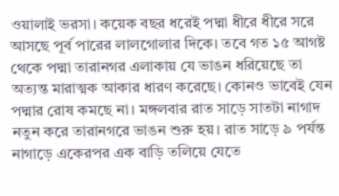ওয়ালাই ভরসা। কয়েক বছর ধরেই পদ্মা ধীরে ধীরে সরে আসছে পূর্ব পারের লালগোলার দিকে। তবে গত ১৫ আগষ্ট থেকে পদ্মা তারানগর এলাকায় যে ভাঙন ধরিয়েছে তা অত্যন্ত মারাত্মক আকার ধারণ করেছে। কোনও ভাবেই যেন পদ্মার রোষ কমছে না। মঙ্গলবার রাত সাড়ে সাতটা নাগাদ নতুন করে তারানগরে ভাঙন শুরু হয়। রাত সাড়ে ৯ পর্যন্ত নাগাড়ে একেরপর এক বাড়ি তলিয়ে যেতে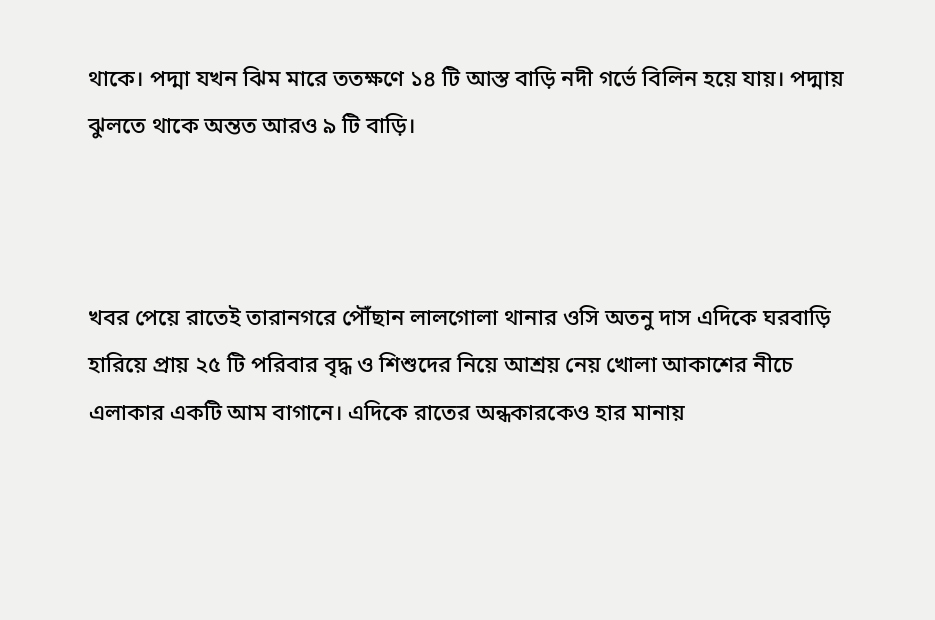থাকে। পদ্মা যখন ঝিম মারে ততক্ষণে ১৪ টি আস্ত বাড়ি নদী গর্ভে বিলিন হয়ে যায়। পদ্মায় ঝুলতে থাকে অন্তত আরও ৯ টি বাড়ি।



খবর পেয়ে রাতেই তারানগরে পৌঁছান লালগোলা থানার ওসি অতনু দাস এদিকে ঘরবাড়ি হারিয়ে প্রায় ২৫ টি পরিবার বৃদ্ধ ও শিশুদের নিয়ে আশ্রয় নেয় খোলা আকাশের নীচে এলাকার একটি আম বাগানে। এদিকে রাতের অন্ধকারকেও হার মানায়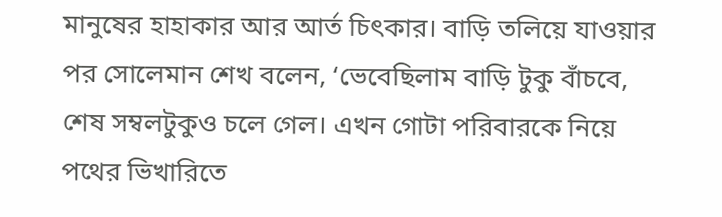মানুষের হাহাকার আর আর্ত চিৎকার। বাড়ি তলিয়ে যাওয়ার পর সোলেমান শেখ বলেন, ‘ভেবেছিলাম বাড়ি টুকু বাঁচবে, শেষ সম্বলটুকুও চলে গেল। এখন গোটা পরিবারকে নিয়ে পথের ভিখারিতে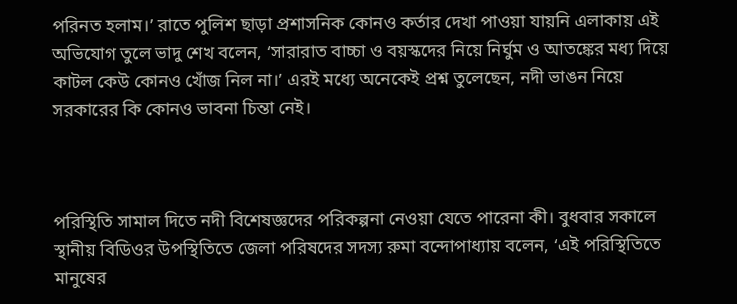পরিনত হলাম।’ রাতে পুলিশ ছাড়া প্রশাসনিক কোনও কর্তার দেখা পাওয়া যায়নি এলাকায় এই অভিযোগ তুলে ভাদু শেখ বলেন, ‘সারারাত বাচ্চা ও বয়স্কদের নিয়ে নির্ঘুম ও আতঙ্কের মধ্য দিয়ে কাটল কেউ কোনও খোঁজ নিল না।’ এরই মধ্যে অনেকেই প্রশ্ন তুলেছেন, নদী ভাঙন নিয়ে সরকারের কি কোনও ভাবনা চিন্তা নেই।



পরিস্থিতি সামাল দিতে নদী বিশেষজ্ঞদের পরিকল্পনা নেওয়া যেতে পারেনা কী। বুধবার সকালে স্থানীয় বিডিওর উপস্থিতিতে জেলা পরিষদের সদস্য রুমা বন্দোপাধ্যায় বলেন, ‘এই পরিস্থিতিতে মানুষের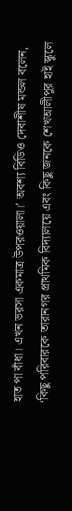হাত পা বাঁধা। এখন ভরসা একমাত্র উপরওয়ালা।’ অবশ্য বিডিও দেবাশীষ মন্ডল বলেন, ‘কিছু পরিবারকে তারানগর প্রাথমিক বিদ্যালয়ে এবং কিছু জনকে শেখআলীপুর হাই স্কুলে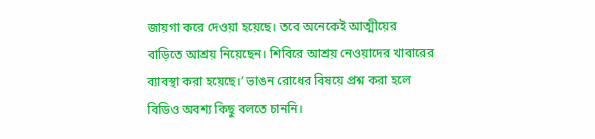জায়গা করে দেওয়া হয়েছে। তবে অনেকেই আত্মীয়ের বাড়িতে আশ্রয় নিয়েছেন। শিবিরে আশ্রয় নেওয়াদের খাবারের ব্যাবস্থা করা হয়েছে।’ ভাঙন রোধের বিষয়ে প্রশ্ন করা হলে বিডিও অবশ্য কিছু বলতে চাননি।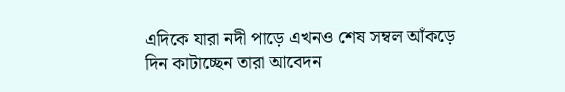এদিকে যারা নদী পাড়ে এখনও শেষ সম্বল আঁকড়ে দিন কাটাচ্ছেন তারা আবেদন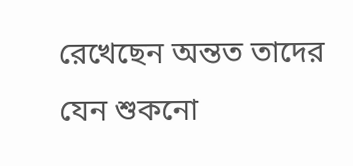রেখেছেন অন্তত তাদের যেন শুকনো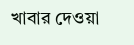খাবার দেওয়া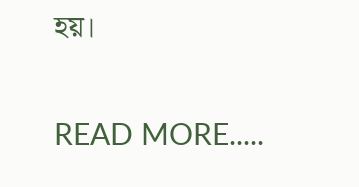হয়।

READ MORE.....